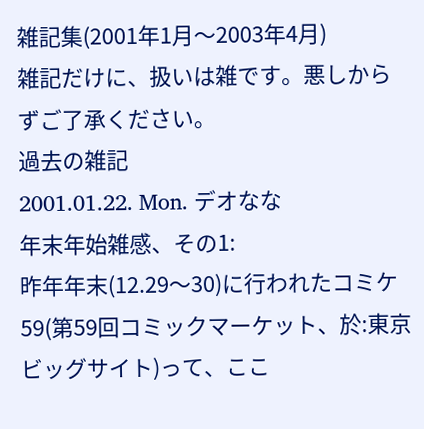雑記集(2001年1月〜2003年4月)
雑記だけに、扱いは雑です。悪しからずご了承ください。
過去の雑記
2001.01.22. Mon. デオなな
年末年始雑感、その1:
昨年年末(12.29〜30)に行われたコミケ59(第59回コミックマーケット、於:東京ビッグサイト)って、ここ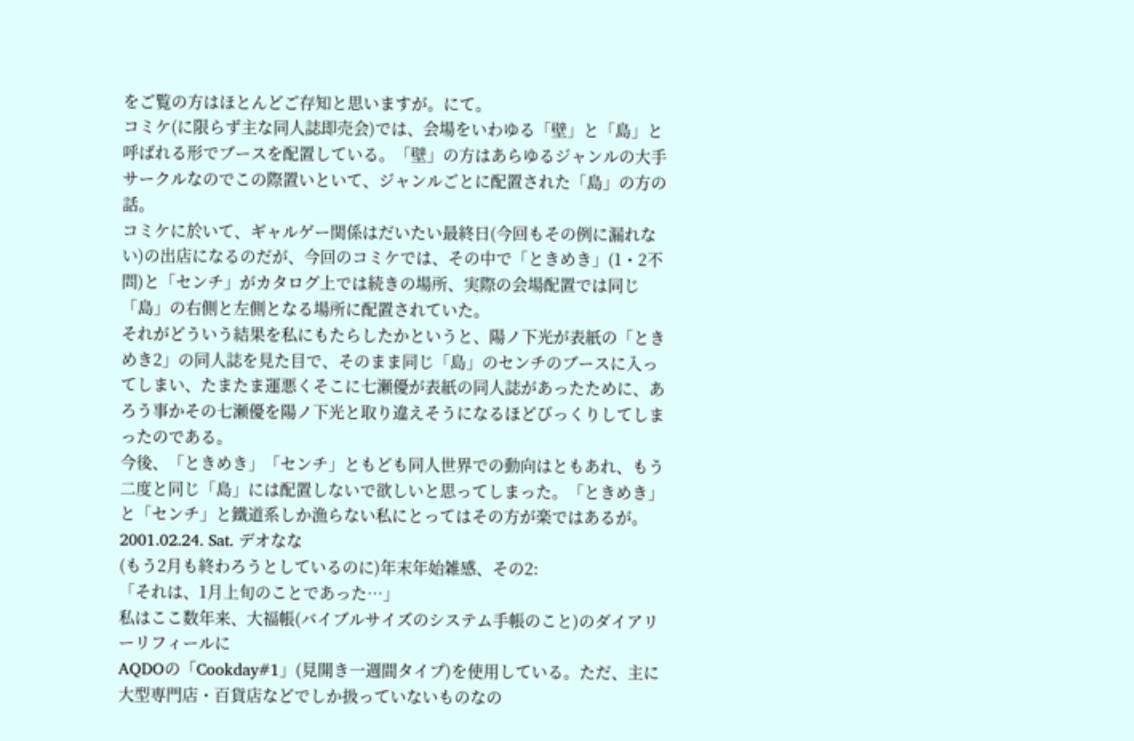をご覧の方はほとんどご存知と思いますが。にて。
コミケ(に限らず主な同人誌即売会)では、会場をいわゆる「壁」と「島」と呼ばれる形でブースを配置している。「壁」の方はあらゆるジャンルの大手サークルなのでこの際置いといて、ジャンルごとに配置された「島」の方の話。
コミケに於いて、ギャルゲー関係はだいたい最終日(今回もその例に漏れない)の出店になるのだが、今回のコミケでは、その中で「ときめき」(1・2不問)と「センチ」がカタログ上では続きの場所、実際の会場配置では同じ「島」の右側と左側となる場所に配置されていた。
それがどういう結果を私にもたらしたかというと、陽ノ下光が表紙の「ときめき2」の同人誌を見た目で、そのまま同じ「島」のセンチのブースに入ってしまい、たまたま運悪くそこに七瀬優が表紙の同人誌があったために、あろう事かその七瀬優を陽ノ下光と取り違えそうになるほどびっくりしてしまったのである。
今後、「ときめき」「センチ」ともども同人世界での動向はともあれ、もう二度と同じ「島」には配置しないで欲しいと思ってしまった。「ときめき」と「センチ」と鐵道系しか漁らない私にとってはその方が楽ではあるが。
2001.02.24. Sat. デオなな
(もう2月も終わろうとしているのに)年末年始雑感、その2:
「それは、1月上旬のことであった…」
私はここ数年来、大福帳(バイブルサイズのシステム手帳のこと)のダイアリーリフィールに
AQDOの「Cookday#1」(見開き一週間タイプ)を使用している。ただ、主に大型専門店・百貨店などでしか扱っていないものなの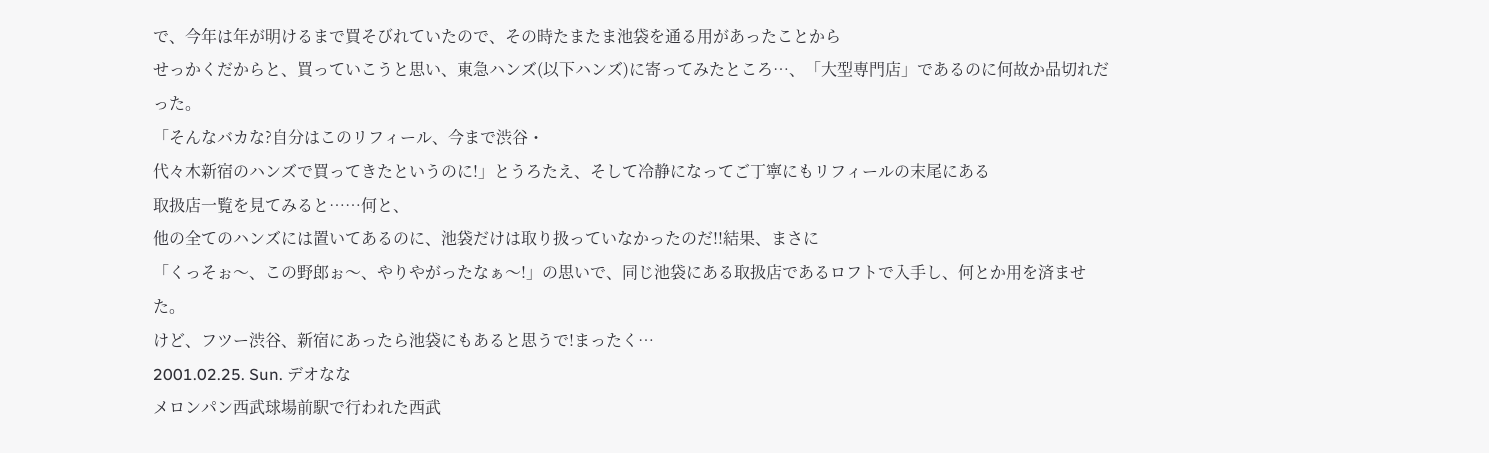で、今年は年が明けるまで買そびれていたので、その時たまたま池袋を通る用があったことから
せっかくだからと、買っていこうと思い、東急ハンズ(以下ハンズ)に寄ってみたところ…、「大型専門店」であるのに何故か品切れだった。
「そんなバカな?自分はこのリフィール、今まで渋谷・
代々木新宿のハンズで買ってきたというのに!」とうろたえ、そして冷静になってご丁寧にもリフィールの末尾にある
取扱店一覧を見てみると……何と、
他の全てのハンズには置いてあるのに、池袋だけは取り扱っていなかったのだ!!結果、まさに
「くっそぉ〜、この野郎ぉ〜、やりやがったなぁ〜!」の思いで、同じ池袋にある取扱店であるロフトで入手し、何とか用を済ませた。
けど、フツー渋谷、新宿にあったら池袋にもあると思うで!まったく…
2001.02.25. Sun. デオなな
メロンパン西武球場前駅で行われた西武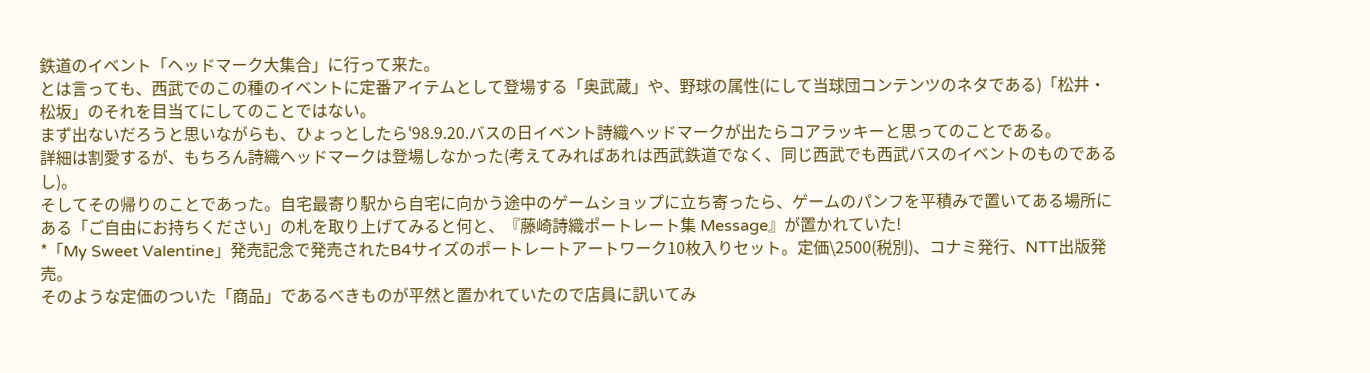鉄道のイベント「ヘッドマーク大集合」に行って来た。
とは言っても、西武でのこの種のイベントに定番アイテムとして登場する「奥武蔵」や、野球の属性(にして当球団コンテンツのネタである)「松井・松坂」のそれを目当てにしてのことではない。
まず出ないだろうと思いながらも、ひょっとしたら'98.9.20.バスの日イベント詩織ヘッドマークが出たらコアラッキーと思ってのことである。
詳細は割愛するが、もちろん詩織ヘッドマークは登場しなかった(考えてみればあれは西武鉄道でなく、同じ西武でも西武バスのイベントのものであるし)。
そしてその帰りのことであった。自宅最寄り駅から自宅に向かう途中のゲームショップに立ち寄ったら、ゲームのパンフを平積みで置いてある場所にある「ご自由にお持ちください」の札を取り上げてみると何と、『藤崎詩織ポートレート集 Message』が置かれていた!
*「My Sweet Valentine」発売記念で発売されたB4サイズのポートレートアートワーク10枚入りセット。定価\2500(税別)、コナミ発行、NTT出版発売。
そのような定価のついた「商品」であるべきものが平然と置かれていたので店員に訊いてみ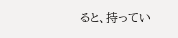ると、持ってい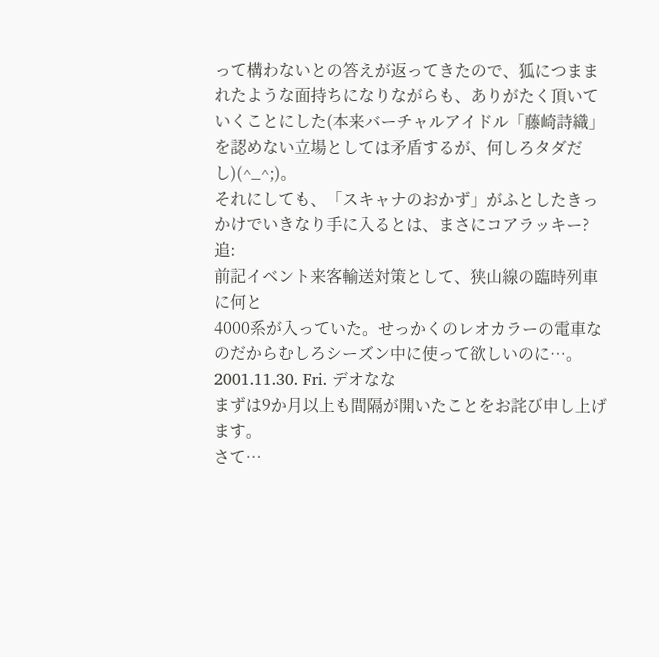って構わないとの答えが返ってきたので、狐につままれたような面持ちになりながらも、ありがたく頂いていくことにした(本来バーチャルアイドル「藤崎詩織」を認めない立場としては矛盾するが、何しろタダだし)(^_^;)。
それにしても、「スキャナのおかず」がふとしたきっかけでいきなり手に入るとは、まさにコアラッキー?
追:
前記イベント来客輸送対策として、狭山線の臨時列車に何と
4000系が入っていた。せっかくのレオカラーの電車なのだからむしろシーズン中に使って欲しいのに…。
2001.11.30. Fri. デオなな
まずは9か月以上も間隔が開いたことをお詫び申し上げます。
さて…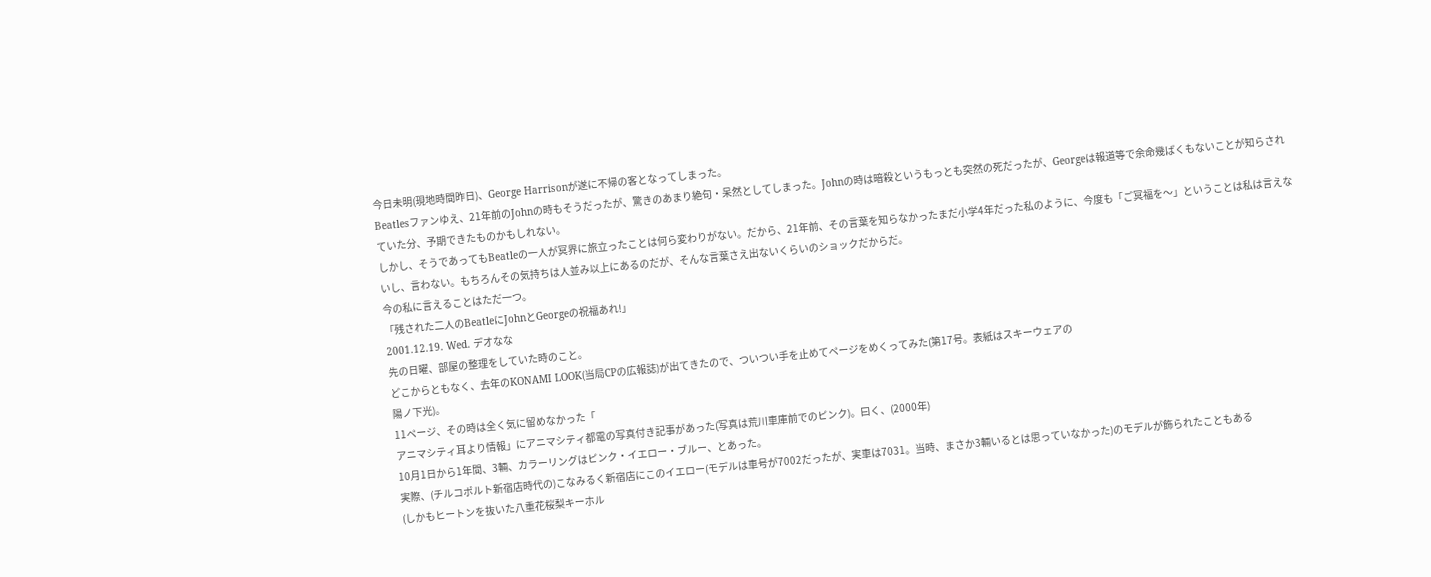今日未明(現地時間昨日)、George Harrisonが遂に不帰の客となってしまった。
Beatlesファンゆえ、21年前のJohnの時もそうだったが、驚きのあまり絶句・呆然としてしまった。Johnの時は暗殺というもっとも突然の死だったが、Georgeは報道等で余命幾ばくもないことが知らされていた分、予期できたものかもしれない。
しかし、そうであってもBeatleの一人が冥界に旅立ったことは何ら変わりがない。だから、21年前、その言葉を知らなかったまだ小学4年だった私のように、今度も「ご冥福を〜」ということは私は言えないし、言わない。もちろんその気持ちは人並み以上にあるのだが、そんな言葉さえ出ないくらいのショックだからだ。
今の私に言えることはただ一つ。
「残された二人のBeatleにJohnとGeorgeの祝福あれ!」
2001.12.19. Wed. デオなな
先の日曜、部屋の整理をしていた時のこと。
どこからともなく、去年のKONAMI LOOK(当局CPの広報誌)が出てきたので、ついつい手を止めてページをめくってみた(第17号。表紙はスキーウェアの
陽ノ下光)。
11ページ、その時は全く気に留めなかった「
アニマシティ耳より情報」にアニマシティ都電の写真付き記事があった(写真は荒川車庫前でのピンク)。曰く、(2000年)
10月1日から1年間、3輛、カラーリングはピンク・イエロー・ブルー、とあった。
実際、(チルコポルト新宿店時代の)こなみるく新宿店にこのイエロー(モデルは車号が7002だったが、実車は7031。当時、まさか3輛いるとは思っていなかった)のモデルが飾られたこともある
(しかもヒートンを抜いた八重花桜梨キーホル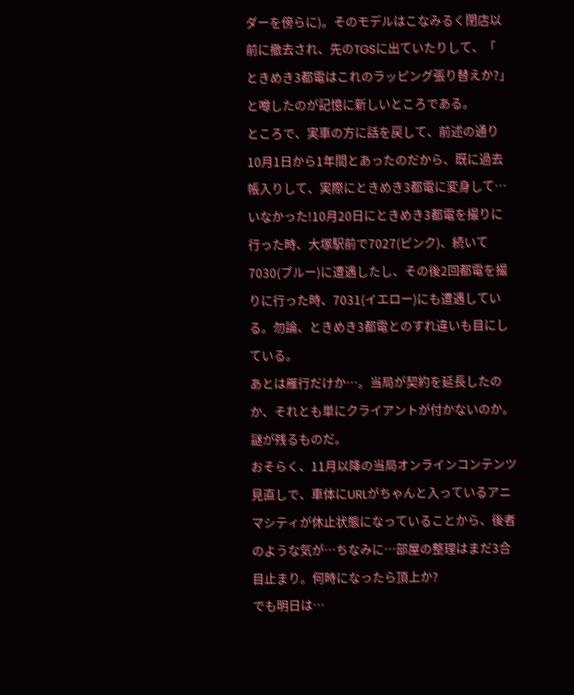ダーを傍らに)。そのモデルはこなみるく閉店以前に撤去され、先のTGSに出ていたりして、「
ときめき3都電はこれのラッピング張り替えか?」と噂したのが記憶に新しいところである。
ところで、実車の方に話を戻して、前述の通り
10月1日から1年間とあったのだから、既に過去帳入りして、実際にときめき3都電に変身して…
いなかった!10月20日にときめき3都電を撮りに行った時、大塚駅前で7027(ピンク)、続いて7030(ブルー)に遭遇したし、その後2回都電を撮りに行った時、7031(イエロー)にも遭遇している。勿論、ときめき3都電とのすれ違いも目にしている。
あとは雁行だけか…。当局が契約を延長したのか、それとも単にクライアントが付かないのか。謎が残るものだ。
おそらく、11月以降の当局オンラインコンテンツ見直しで、車体にURLがちゃんと入っているアニマシティが休止状態になっていることから、後者のような気が…ちなみに…部屋の整理はまだ3合目止まり。何時になったら頂上か?
でも明日は…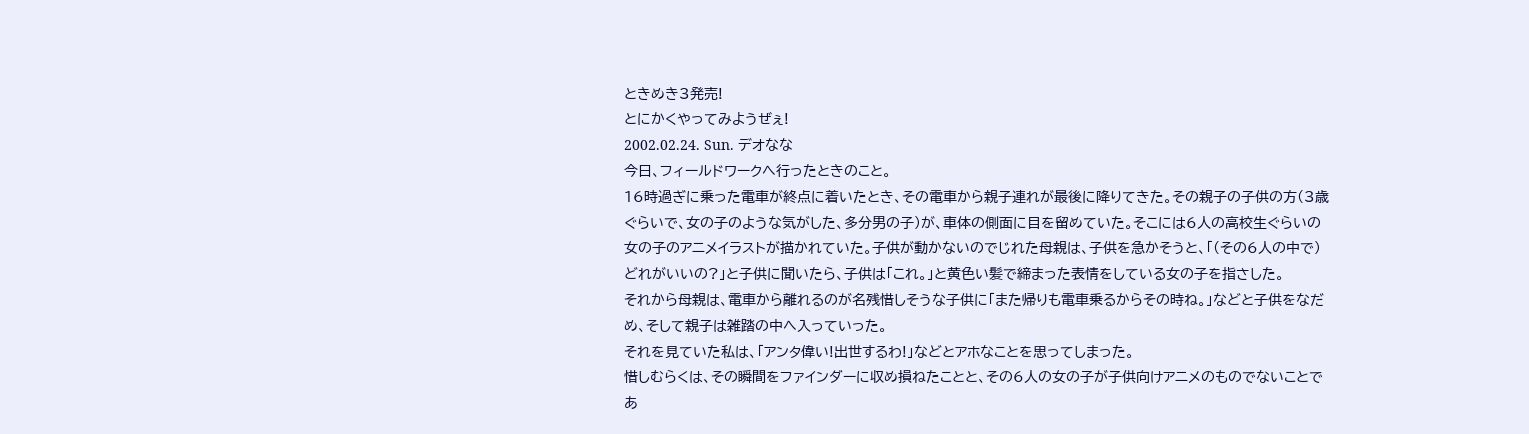ときめき3発売!
とにかくやってみようぜぇ!
2002.02.24. Sun. デオなな
今日、フィールドワークへ行ったときのこと。
16時過ぎに乗った電車が終点に着いたとき、その電車から親子連れが最後に降りてきた。その親子の子供の方(3歳ぐらいで、女の子のような気がした、多分男の子)が、車体の側面に目を留めていた。そこには6人の高校生ぐらいの女の子のアニメイラストが描かれていた。子供が動かないのでじれた母親は、子供を急かそうと、「(その6人の中で)どれがいいの?」と子供に聞いたら、子供は「これ。」と黄色い髪で締まった表情をしている女の子を指さした。
それから母親は、電車から離れるのが名残惜しそうな子供に「また帰りも電車乗るからその時ね。」などと子供をなだめ、そして親子は雑踏の中へ入っていった。
それを見ていた私は、「アンタ偉い!出世するわ!」などとアホなことを思ってしまった。
惜しむらくは、その瞬間をファインダーに収め損ねたことと、その6人の女の子が子供向けアニメのものでないことであ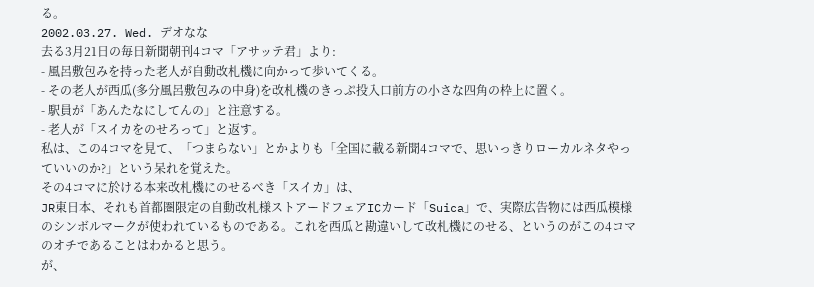る。
2002.03.27. Wed. デオなな
去る3月21日の毎日新聞朝刊4コマ「アサッテ君」より:
- 風呂敷包みを持った老人が自動改札機に向かって歩いてくる。
- その老人が西瓜(多分風呂敷包みの中身)を改札機のきっぷ投入口前方の小さな四角の枠上に置く。
- 駅員が「あんたなにしてんの」と注意する。
- 老人が「スイカをのせろって」と返す。
私は、この4コマを見て、「つまらない」とかよりも「全国に載る新聞4コマで、思いっきりローカルネタやっていいのか?」という呆れを覚えた。
その4コマに於ける本来改札機にのせるべき「スイカ」は、
JR東日本、それも首都圏限定の自動改札様ストアードフェアICカード「Suica」で、実際広告物には西瓜模様のシンボルマークが使われているものである。これを西瓜と勘違いして改札機にのせる、というのがこの4コマのオチであることはわかると思う。
が、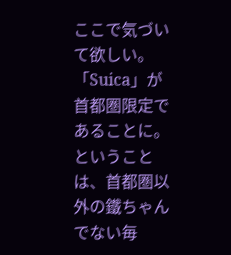ここで気づいて欲しい。
「Suica」が首都圏限定であることに。ということは、首都圏以外の鐵ちゃんでない毎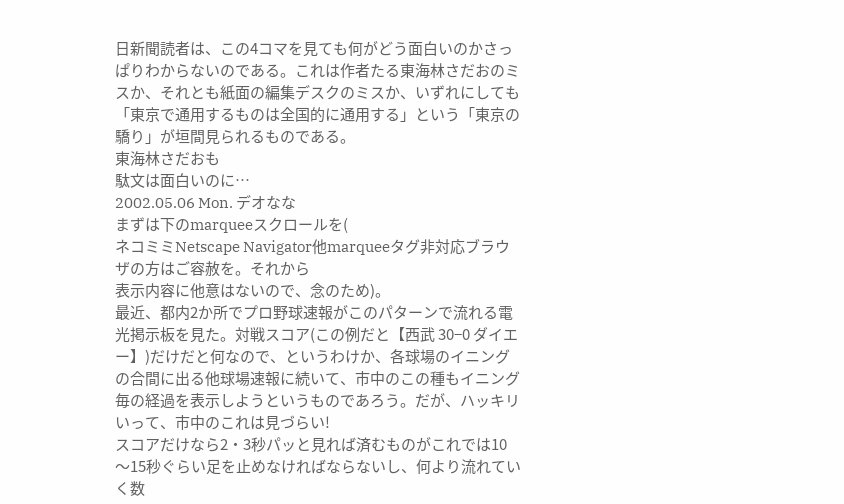日新聞読者は、この4コマを見ても何がどう面白いのかさっぱりわからないのである。これは作者たる東海林さだおのミスか、それとも紙面の編集デスクのミスか、いずれにしても「東京で通用するものは全国的に通用する」という「東京の驕り」が垣間見られるものである。
東海林さだおも
駄文は面白いのに…
2002.05.06 Mon. デオなな
まずは下のmarqueeスクロールを(
ネコミミNetscape Navigator他marqueeタグ非対応ブラウザの方はご容赦を。それから
表示内容に他意はないので、念のため)。
最近、都内2か所でプロ野球速報がこのパターンで流れる電光掲示板を見た。対戦スコア(この例だと【西武 30−0 ダイエー】)だけだと何なので、というわけか、各球場のイニングの合間に出る他球場速報に続いて、市中のこの種もイニング毎の経過を表示しようというものであろう。だが、ハッキリいって、市中のこれは見づらい!
スコアだけなら2・3秒パッと見れば済むものがこれでは10〜15秒ぐらい足を止めなければならないし、何より流れていく数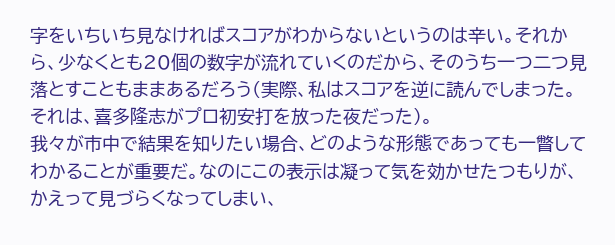字をいちいち見なければスコアがわからないというのは辛い。それから、少なくとも20個の数字が流れていくのだから、そのうち一つ二つ見落とすこともままあるだろう(実際、私はスコアを逆に読んでしまった。それは、喜多隆志がプロ初安打を放った夜だった)。
我々が市中で結果を知りたい場合、どのような形態であっても一瞥してわかることが重要だ。なのにこの表示は凝って気を効かせたつもりが、かえって見づらくなってしまい、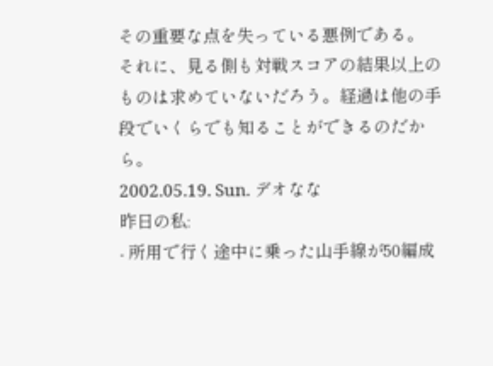その重要な点を失っている悪例である。
それに、見る側も対戦スコアの結果以上のものは求めていないだろう。経過は他の手段でいくらでも知ることができるのだから。
2002.05.19. Sun. デオなな
昨日の私:
- 所用で行く途中に乗った山手線が50編成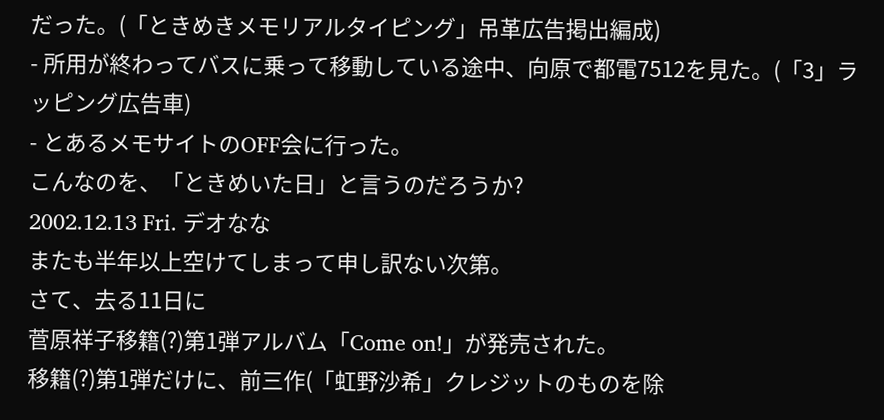だった。(「ときめきメモリアルタイピング」吊革広告掲出編成)
- 所用が終わってバスに乗って移動している途中、向原で都電7512を見た。(「3」ラッピング広告車)
- とあるメモサイトのOFF会に行った。
こんなのを、「ときめいた日」と言うのだろうか?
2002.12.13 Fri. デオなな
またも半年以上空けてしまって申し訳ない次第。
さて、去る11日に
菅原祥子移籍(?)第1弾アルバム「Come on!」が発売された。
移籍(?)第1弾だけに、前三作(「虹野沙希」クレジットのものを除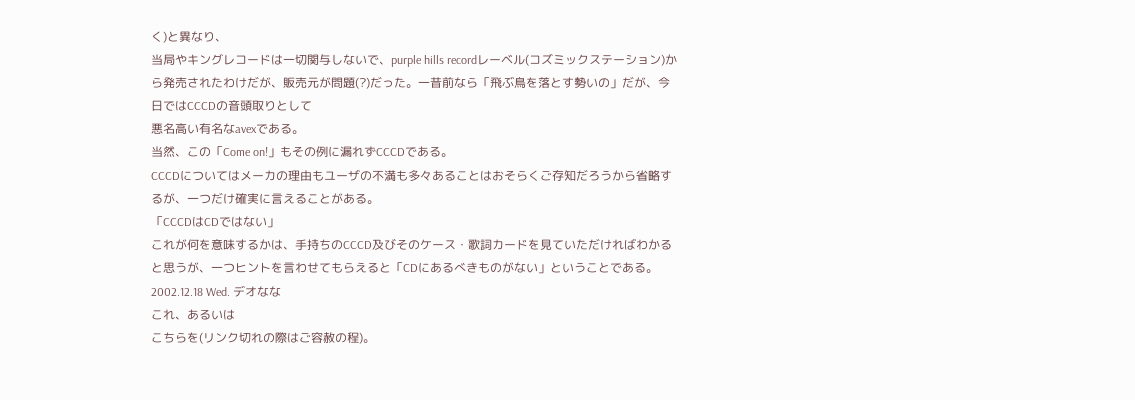く)と異なり、
当局やキングレコードは一切関与しないで、purple hills recordレーベル(コズミックステーション)から発売されたわけだが、販売元が問題(?)だった。一昔前なら「飛ぶ鳥を落とす勢いの」だが、今日ではCCCDの音頭取りとして
悪名高い有名なavexである。
当然、この「Come on!」もその例に漏れずCCCDである。
CCCDについてはメーカの理由もユーザの不満も多々あることはおそらくご存知だろうから省略するが、一つだけ確実に言えることがある。
「CCCDはCDではない」
これが何を意味するかは、手持ちのCCCD及びそのケース・歌詞カードを見ていただければわかると思うが、一つヒントを言わせてもらえると「CDにあるべきものがない」ということである。
2002.12.18 Wed. デオなな
これ、あるいは
こちらを(リンク切れの際はご容赦の程)。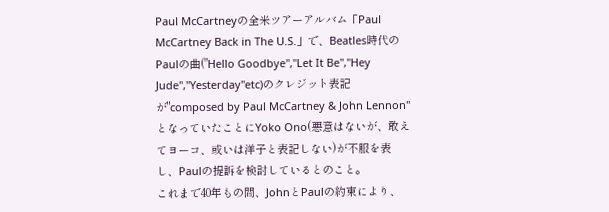Paul McCartneyの全米ツアーアルバム「Paul McCartney Back in The U.S.」で、Beatles時代のPaulの曲("Hello Goodbye","Let It Be","Hey Jude","Yesterday"etc)のクレジット表記が"composed by Paul McCartney & John Lennon"となっていたことにYoko Ono(悪意はないが、敢えてヨーコ、或いは洋子と表記しない)が不服を表し、Paulの提訴を検討しているとのこと。
これまで40年もの間、JohnとPaulの約束により、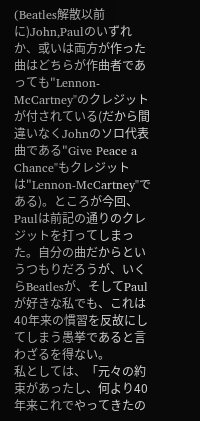(Beatles解散以前に)John,Paulのいずれか、或いは両方が作った曲はどちらが作曲者であっても"Lennon-McCartney"のクレジットが付されている(だから間違いなくJohnのソロ代表曲である"Give Peace a Chance"もクレジットは"Lennon-McCartney"である)。ところが今回、Paulは前記の通りのクレジットを打ってしまった。自分の曲だからというつもりだろうが、いくらBeatlesが、そしてPaulが好きな私でも、これは
40年来の慣習を反故にしてしまう愚挙であると言わざるを得ない。
私としては、「元々の約束があったし、何より40年来これでやってきたの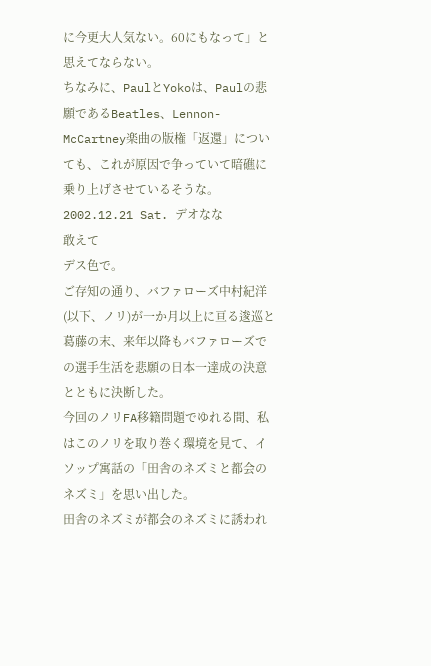に今更大人気ない。60にもなって」と思えてならない。
ちなみに、PaulとYokoは、Paulの悲願であるBeatles、Lennon-McCartney楽曲の版権「返還」についても、これが原因で争っていて暗礁に乗り上げさせているそうな。
2002.12.21 Sat. デオなな
敢えて
デス色で。
ご存知の通り、バファローズ中村紀洋(以下、ノリ)が一か月以上に亘る逡巡と葛藤の末、来年以降もバファローズでの選手生活を悲願の日本一達成の決意とともに決断した。
今回のノリFA移籍問題でゆれる間、私はこのノリを取り巻く環境を見て、イソップ寓話の「田舎のネズミと都会のネズミ」を思い出した。
田舎のネズミが都会のネズミに誘われ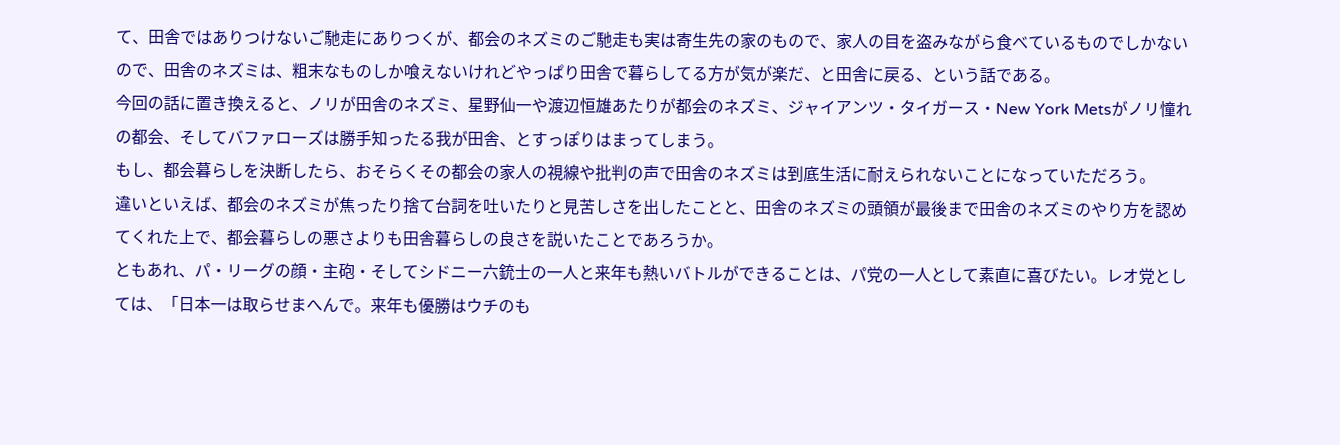て、田舎ではありつけないご馳走にありつくが、都会のネズミのご馳走も実は寄生先の家のもので、家人の目を盗みながら食べているものでしかないので、田舎のネズミは、粗末なものしか喰えないけれどやっぱり田舎で暮らしてる方が気が楽だ、と田舎に戻る、という話である。
今回の話に置き換えると、ノリが田舎のネズミ、星野仙一や渡辺恒雄あたりが都会のネズミ、ジャイアンツ・タイガース・New York Metsがノリ憧れの都会、そしてバファローズは勝手知ったる我が田舎、とすっぽりはまってしまう。
もし、都会暮らしを決断したら、おそらくその都会の家人の視線や批判の声で田舎のネズミは到底生活に耐えられないことになっていただろう。
違いといえば、都会のネズミが焦ったり捨て台詞を吐いたりと見苦しさを出したことと、田舎のネズミの頭領が最後まで田舎のネズミのやり方を認めてくれた上で、都会暮らしの悪さよりも田舎暮らしの良さを説いたことであろうか。
ともあれ、パ・リーグの顔・主砲・そしてシドニー六銃士の一人と来年も熱いバトルができることは、パ党の一人として素直に喜びたい。レオ党としては、「日本一は取らせまへんで。来年も優勝はウチのも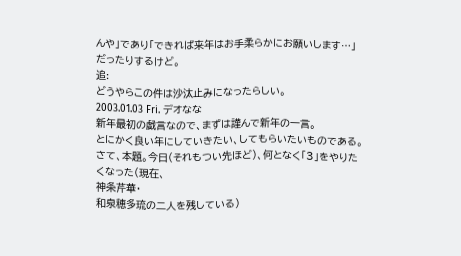んや」であり「できれば来年はお手柔らかにお願いします…」だったりするけど。
追:
どうやらこの件は沙汰止みになったらしい。
2003.01.03 Fri. デオなな
新年最初の戯言なので、まずは謹んで新年の一言。
とにかく良い年にしていきたい、してもらいたいものである。さて、本題。今日(それもつい先ほど)、何となく「3」をやりたくなった(現在、
神条芹華・
和泉穂多琉の二人を残している)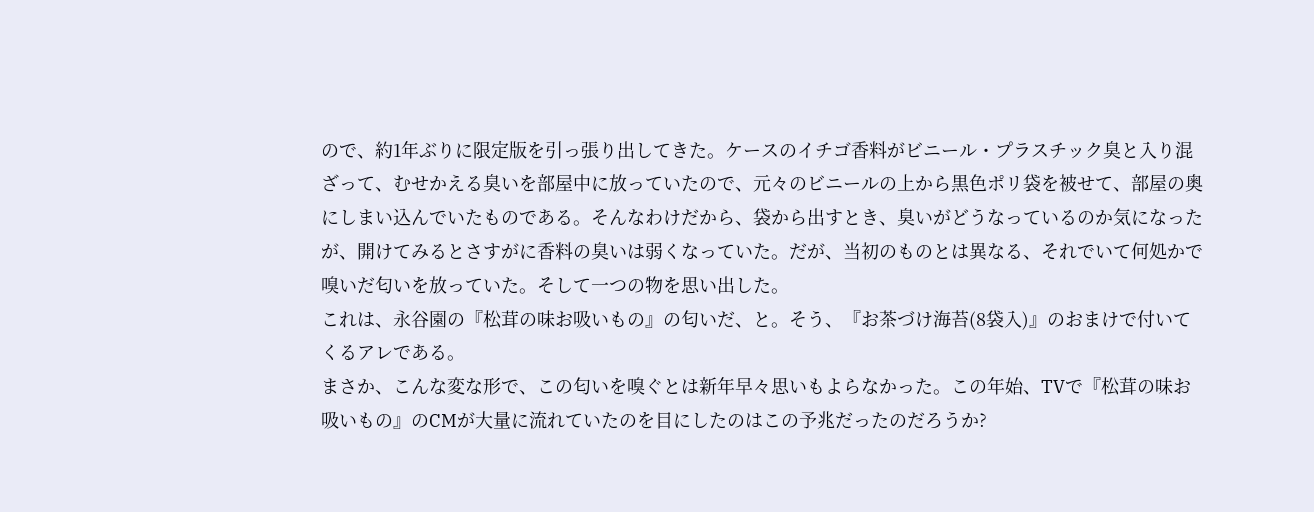ので、約1年ぶりに限定版を引っ張り出してきた。ケースのイチゴ香料がビニール・プラスチック臭と入り混ざって、むせかえる臭いを部屋中に放っていたので、元々のビニールの上から黒色ポリ袋を被せて、部屋の奥にしまい込んでいたものである。そんなわけだから、袋から出すとき、臭いがどうなっているのか気になったが、開けてみるとさすがに香料の臭いは弱くなっていた。だが、当初のものとは異なる、それでいて何処かで嗅いだ匂いを放っていた。そして一つの物を思い出した。
これは、永谷園の『松茸の味お吸いもの』の匂いだ、と。そう、『お茶づけ海苔(8袋入)』のおまけで付いてくるアレである。
まさか、こんな変な形で、この匂いを嗅ぐとは新年早々思いもよらなかった。この年始、TVで『松茸の味お吸いもの』のCMが大量に流れていたのを目にしたのはこの予兆だったのだろうか?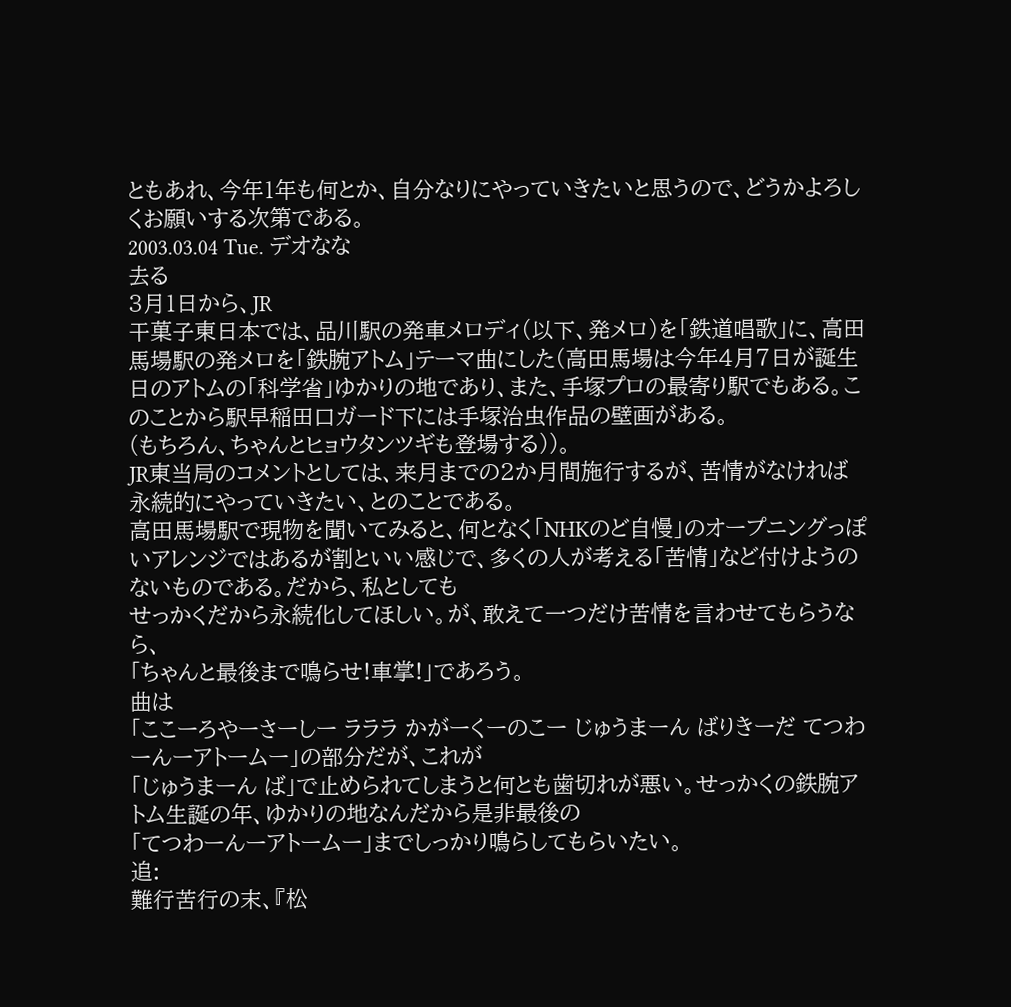ともあれ、今年1年も何とか、自分なりにやっていきたいと思うので、どうかよろしくお願いする次第である。
2003.03.04 Tue. デオなな
去る
3月1日から、JR
干菓子東日本では、品川駅の発車メロディ(以下、発メロ)を「鉄道唱歌」に、高田馬場駅の発メロを「鉄腕アトム」テーマ曲にした(高田馬場は今年4月7日が誕生日のアトムの「科学省」ゆかりの地であり、また、手塚プロの最寄り駅でもある。このことから駅早稲田口ガード下には手塚治虫作品の壁画がある。
(もちろん、ちゃんとヒョウタンツギも登場する))。
JR東当局のコメントとしては、来月までの2か月間施行するが、苦情がなければ永続的にやっていきたい、とのことである。
高田馬場駅で現物を聞いてみると、何となく「NHKのど自慢」のオープニングっぽいアレンジではあるが割といい感じで、多くの人が考える「苦情」など付けようのないものである。だから、私としても
せっかくだから永続化してほしい。が、敢えて一つだけ苦情を言わせてもらうなら、
「ちゃんと最後まで鳴らせ!車掌!」であろう。
曲は
「ここーろやーさーしー ラララ かがーくーのこー じゅうまーん ばりきーだ てつわーんーアトームー」の部分だが、これが
「じゅうまーん ば」で止められてしまうと何とも歯切れが悪い。せっかくの鉄腕アトム生誕の年、ゆかりの地なんだから是非最後の
「てつわーんーアトームー」までしっかり鳴らしてもらいたい。
追:
難行苦行の末、『松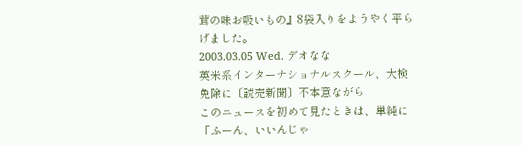茸の味お吸いもの』8袋入りをようやく平らげました。
2003.03.05 Wed. デオなな
英米系インターナショナルスクール、大検免除に〔読売新聞〕不本意ながら
このニュースを初めて見たときは、単純に「ふーん、いいんじゃ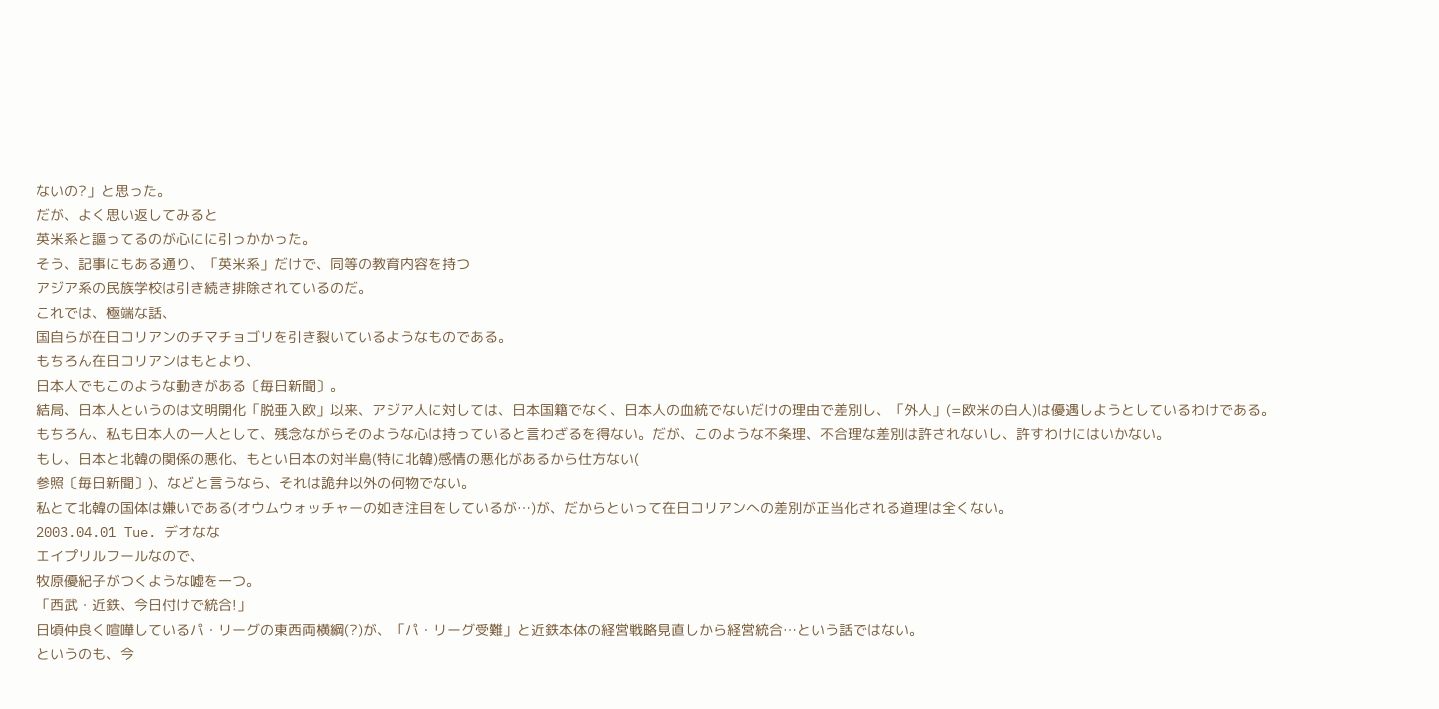ないの?」と思った。
だが、よく思い返してみると
英米系と謳ってるのが心にに引っかかった。
そう、記事にもある通り、「英米系」だけで、同等の教育内容を持つ
アジア系の民族学校は引き続き排除されているのだ。
これでは、極端な話、
国自らが在日コリアンのチマチョゴリを引き裂いているようなものである。
もちろん在日コリアンはもとより、
日本人でもこのような動きがある〔毎日新聞〕。
結局、日本人というのは文明開化「脱亜入欧」以来、アジア人に対しては、日本国籍でなく、日本人の血統でないだけの理由で差別し、「外人」(=欧米の白人)は優遇しようとしているわけである。
もちろん、私も日本人の一人として、残念ながらそのような心は持っていると言わざるを得ない。だが、このような不条理、不合理な差別は許されないし、許すわけにはいかない。
もし、日本と北韓の関係の悪化、もとい日本の対半島(特に北韓)感情の悪化があるから仕方ない(
参照〔毎日新聞〕)、などと言うなら、それは詭弁以外の何物でない。
私とて北韓の国体は嫌いである(オウムウォッチャーの如き注目をしているが…)が、だからといって在日コリアンへの差別が正当化される道理は全くない。
2003.04.01 Tue. デオなな
エイプリルフールなので、
牧原優紀子がつくような嘘を一つ。
「西武・近鉄、今日付けで統合!」
日頃仲良く喧嘩しているパ・リーグの東西両横綱(?)が、「パ・リーグ受難」と近鉄本体の経営戦略見直しから経営統合…という話ではない。
というのも、今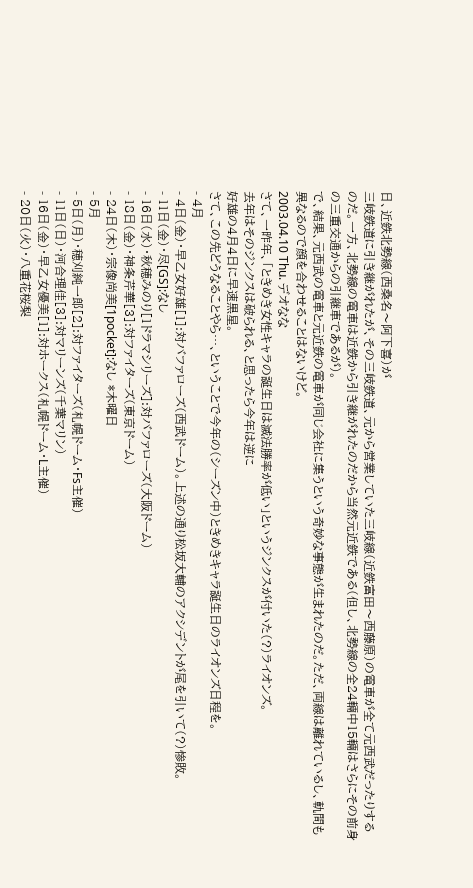日、近鉄北勢線(西桑名〜阿下喜)が
三岐鉄道に引き継がれたが、その三岐鉄道、元から営業していた三岐線(近鉄富田〜西藤原)の電車が全て元西武だったりするのだ。一方、北勢線の電車は近鉄から引き継がれたのだから当然元近鉄である(但し、北勢線の全24輛中15輛はさらにその前身の三重交通からの引継車であるが)。
で、結果、元西武の電車と元近鉄の電車が同じ会社に集うという奇妙な事態が生まれたのだ。ただ、両線は離れているし、軌間も異なるので顔を合わせることはないけど。
2003.04.10 Thu. デオなな
さて、一昨年、「ときめき女性キャラの誕生日は滅法勝率が低い」というジンクスが付いた(?)ライオンズ。
去年はそのジンクスは破られる、と思ったら今年は逆に
好雄の4月4日に早速黒星。
さて、この先どうなることやら…、ということで今年の(シーズン中)ときめきキャラ誕生日のライオンズ日程を。
- 4月
- 4日(金)・早乙女好雄[1]:対バファローズ(西武ドーム)。上述の通り松坂大輔のアクシデントが尾を引いて(?)惨敗。
- 11日(金)・尽[GS]:なし
- 16日(水)・秋穂みのり[1ドラマシリーズ]:対バファローズ(大阪ドーム)
- 18日(金)・神条芹華[3]:対ファイターズ(東京ドーム)
- 24日(木)・宗像尚美[1pocket]:なし *木曜日
- 5月
- 5日(月)・穂刈純一郎[2]:対ファイターズ(札幌ドーム・Fs主催)
- 11日(日)・河合理佳[3]:対マリーンズ(千葉マリン)
- 16日(金)・早乙女優美[1]:対ホークス(札幌ドーム・L主催)
- 20日(火)・八重花桜梨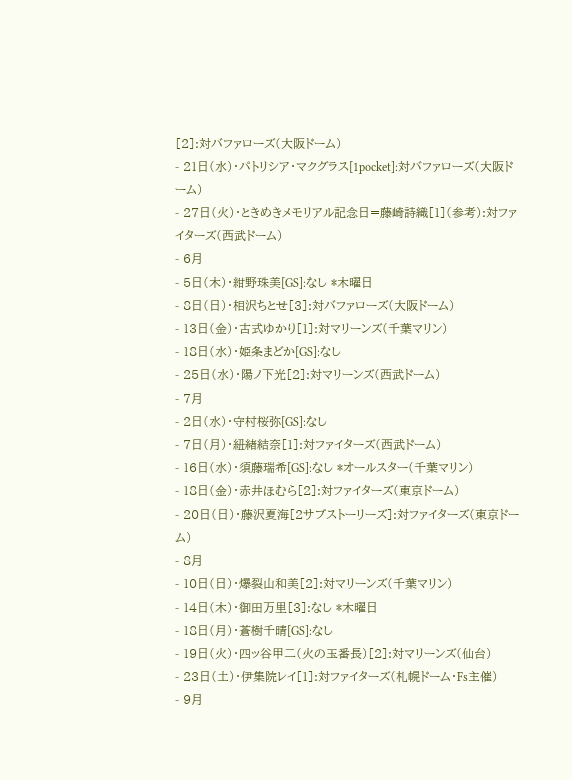[2]:対バファローズ(大阪ドーム)
- 21日(水)・パトリシア・マクグラス[1pocket]:対バファローズ(大阪ドーム)
- 27日(火)・ときめきメモリアル記念日=藤崎詩織[1](参考):対ファイターズ(西武ドーム)
- 6月
- 5日(木)・紺野珠美[GS]:なし *木曜日
- 8日(日)・相沢ちとせ[3]:対バファローズ(大阪ドーム)
- 13日(金)・古式ゆかり[1]:対マリーンズ(千葉マリン)
- 18日(水)・姫条まどか[GS]:なし
- 25日(水)・陽ノ下光[2]:対マリーンズ(西武ドーム)
- 7月
- 2日(水)・守村桜弥[GS]:なし
- 7日(月)・紐緒結奈[1]:対ファイターズ(西武ドーム)
- 16日(水)・須藤瑞希[GS]:なし *オールスター(千葉マリン)
- 18日(金)・赤井ほむら[2]:対ファイターズ(東京ドーム)
- 20日(日)・藤沢夏海[2サブストーリーズ]:対ファイターズ(東京ドーム)
- 8月
- 10日(日)・爆裂山和美[2]:対マリーンズ(千葉マリン)
- 14日(木)・御田万里[3]:なし *木曜日
- 18日(月)・蒼樹千晴[GS]:なし
- 19日(火)・四ッ谷甲二(火の玉番長)[2]:対マリーンズ(仙台)
- 23日(土)・伊集院レイ[1]:対ファイターズ(札幌ドーム・Fs主催)
- 9月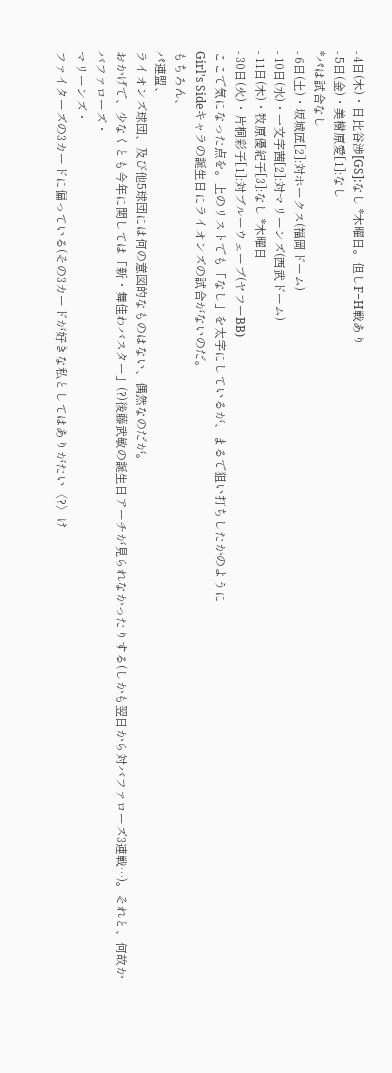- 4日(木)・日比谷渉[GS]:なし *木曜日。但しF−H戦あり
- 5日(金)・美樹原愛[1]:なし
*パは試合なし
- 6日(土)・坂城匠[2]:対ホークス(福岡ドーム)
- 10日(水)・一文字茜[2]:対マリーンズ(西武ドーム)
- 11日(木)・牧原優紀子[3]:なし *木曜日
- 30日(火)・片桐彩子[1]:対ブルーウェーブ(ヤフーBB)
ここで気になった点を。上のリストでも「なし」を太字にしているが、まるで狙い打ちしたかのように
Girl's Sideキャラの誕生日にライオンズの試合がないのだ。
もちろん、
パ連盟、
ライオンズ球団、及び他5球団には何の意図的なものはない、偶然なのだが。
おかげで、少なくとも今年に関しては「新・舞佳わバスター」(?)後藤武敏の誕生日アーチが見られなかったりする(しかも翌日から対バファローズ3連戦…)。それと、何故か
バファローズ・
マリーンズ・
ファイターズの3カードに偏っている(その3カードが好きな私としてはありがたい〈?〉け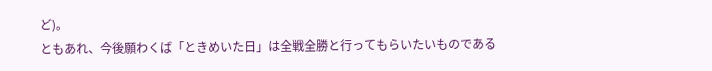ど)。
ともあれ、今後願わくば「ときめいた日」は全戦全勝と行ってもらいたいものである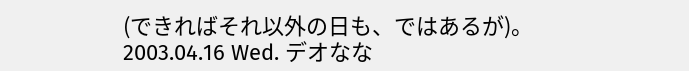(できればそれ以外の日も、ではあるが)。
2003.04.16 Wed. デオなな